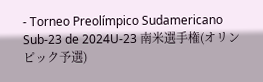- Torneo Preolímpico Sudamericano Sub-23 de 2024U-23 南米選手権(オリンピック予選)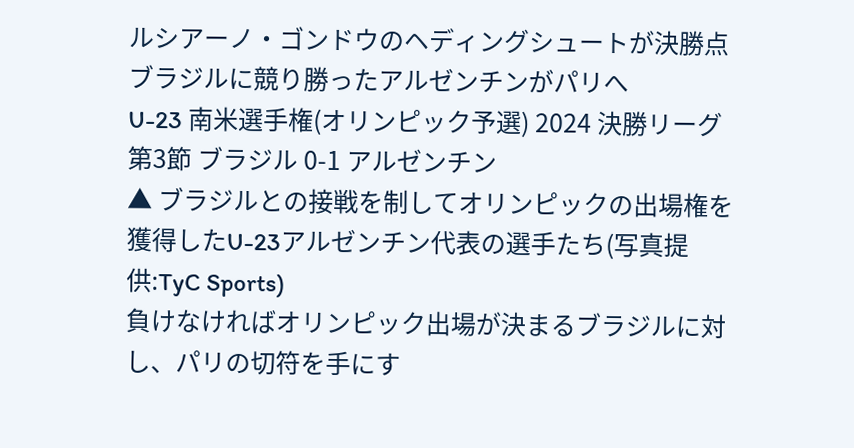ルシアーノ・ゴンドウのヘディングシュートが決勝点 ブラジルに競り勝ったアルゼンチンがパリへ
U-23 南米選手権(オリンピック予選) 2024 決勝リーグ 第3節 ブラジル 0-1 アルゼンチン
▲ ブラジルとの接戦を制してオリンピックの出場権を獲得したU-23アルゼンチン代表の選手たち(写真提供:TyC Sports)
負けなければオリンピック出場が決まるブラジルに対し、パリの切符を手にす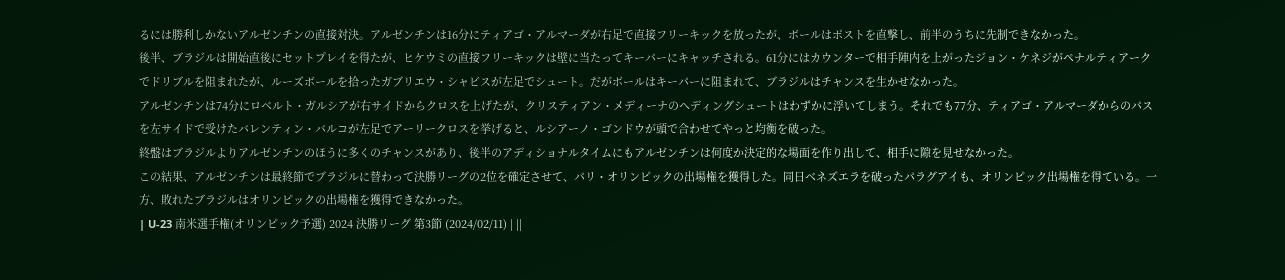るには勝利しかないアルゼンチンの直接対決。アルゼンチンは16分にティアゴ・アルマーダが右足で直接フリーキックを放ったが、ボールはポストを直撃し、前半のうちに先制できなかった。
後半、ブラジルは開始直後にセットプレイを得たが、ヒケウミの直接フリーキックは壁に当たってキーパーにキャッチされる。61分にはカウンターで相手陣内を上がったジョン・ケネジがペナルティアークでドリブルを阻まれたが、ルーズボールを拾ったガブリエウ・シャビスが左足でシュート。だがボールはキーパーに阻まれて、ブラジルはチャンスを生かせなかった。
アルゼンチンは74分にロベルト・ガルシアが右サイドからクロスを上げたが、クリスティアン・メディーナのヘディングシュートはわずかに浮いてしまう。それでも77分、ティアゴ・アルマーダからのパスを左サイドで受けたバレンティン・バルコが左足でアーリークロスを挙げると、ルシアーノ・ゴンドウが頭で合わせてやっと均衡を破った。
終盤はブラジルよりアルゼンチンのほうに多くのチャンスがあり、後半のアディショナルタイムにもアルゼンチンは何度か決定的な場面を作り出して、相手に隙を見せなかった。
この結果、アルゼンチンは最終節でブラジルに替わって決勝リーグの2位を確定させて、パリ・オリンピックの出場権を獲得した。同日ベネズエラを破ったパラグアイも、オリンピック出場権を得ている。一方、敗れたブラジルはオリンピックの出場権を獲得できなかった。
| U-23 南米選手権(オリンピック予選) 2024 決勝リーグ 第3節 (2024/02/11) | ||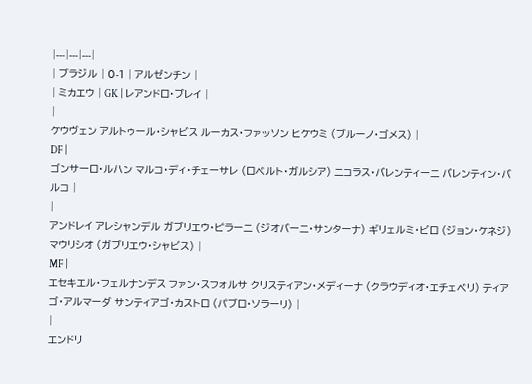|---|---|---|
| ブラジル | 0-1 | アルゼンチン |
| ミカエウ | GK | レアンドロ・ブレイ |
|
ケウヴェン アルトゥール・シャビス ルーカス・ファッソン ヒケウミ (ブルーノ・ゴメス) |
DF |
ゴンサーロ・ルハン マルコ・ディ・チェーサレ (ロベルト・ガルシア) ニコラス・バレンティーニ バレンティン・バルコ |
|
アンドレイ アレシャンデル ガブリエウ・ピラーニ (ジオバーニ・サンターナ) ギリェルミ・ビロ (ジョン・ケネジ) マウリシオ (ガブリエウ・シャビス) |
MF |
エセキエル・フェルナンデス ファン・スフォルサ クリスティアン・メディーナ (クラウディオ・エチェベリ) ティアゴ・アルマーダ サンティアゴ・カストロ (パブロ・ソラーリ) |
|
エンドリ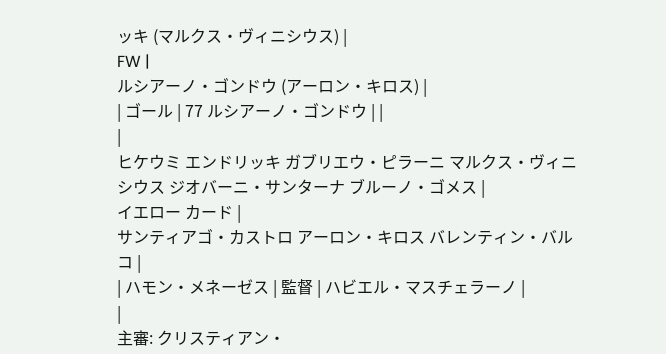ッキ (マルクス・ヴィニシウス) |
FW |
ルシアーノ・ゴンドウ (アーロン・キロス) |
| ゴール | 77 ルシアーノ・ゴンドウ | |
|
ヒケウミ エンドリッキ ガブリエウ・ピラーニ マルクス・ヴィニシウス ジオバーニ・サンターナ ブルーノ・ゴメス |
イエロー カード |
サンティアゴ・カストロ アーロン・キロス バレンティン・バルコ |
| ハモン・メネーゼス | 監督 | ハビエル・マスチェラーノ |
|
主審: クリスティアン・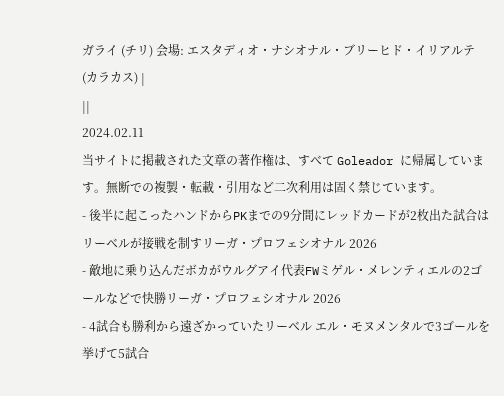ガライ (チリ) 会場: エスタディオ・ナシオナル・ブリーヒド・イリアルテ (カラカス) |
||
2024.02.11
当サイトに掲載された文章の著作権は、すべて Goleador に帰属しています。無断での複製・転載・引用など二次利用は固く禁じています。
- 後半に起こったハンドからPKまでの9分間にレッドカードが2枚出た試合はリーベルが接戦を制すリーガ・プロフェシオナル 2026
- 敵地に乗り込んだボカがウルグアイ代表FWミゲル・メレンティエルの2ゴールなどで快勝リーガ・プロフェシオナル 2026
- 4試合も勝利から遠ざかっていたリーベル エル・モヌメンタルで3ゴールを挙げて5試合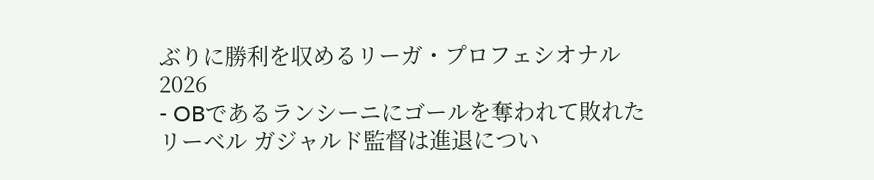ぶりに勝利を収めるリーガ・プロフェシオナル 2026
- OBであるランシーニにゴールを奪われて敗れたリーベル ガジャルド監督は進退につい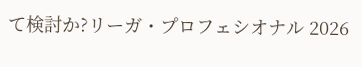て検討か?リーガ・プロフェシオナル 2026